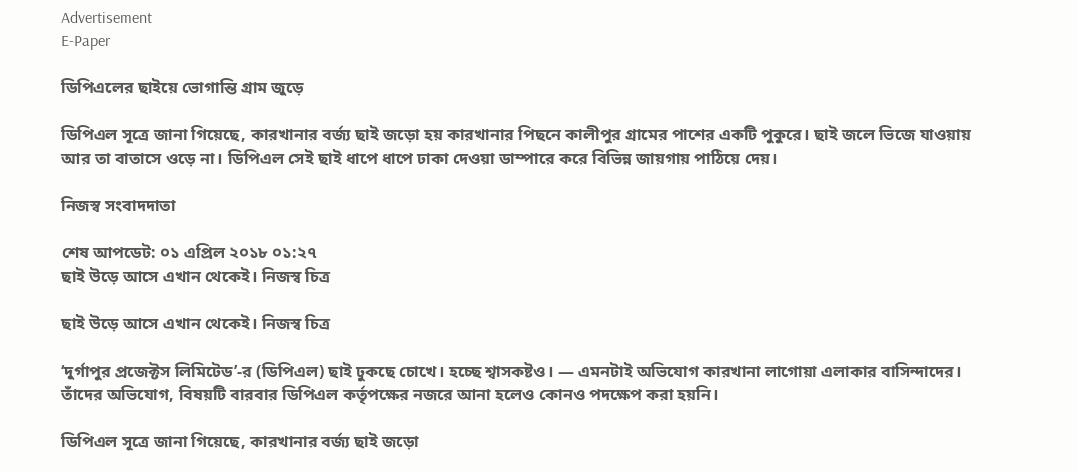Advertisement
E-Paper

ডিপিএলের ছাইয়ে ভোগান্তি গ্রাম জুড়ে

ডিপিএল সূত্রে জানা গিয়েছে, কারখানার বর্জ্য ছাই জড়ো হয় কারখানার পিছনে কালীপুর গ্রামের পাশের একটি পুকুরে। ছাই জলে ভিজে যাওয়ায় আর তা বাতাসে ওড়ে না। ডিপিএল সেই ছাই ধাপে ধাপে ঢাকা দেওয়া ডাম্পারে করে বিভিন্ন জায়গায় পাঠিয়ে দেয়।

নিজস্ব সংবাদদাতা

শেষ আপডেট: ০১ এপ্রিল ২০১৮ ০১:২৭
ছাই উড়ে আসে এখান থেকেই। নিজস্ব চিত্র

ছাই উড়ে আসে এখান থেকেই। নিজস্ব চিত্র

‘দুর্গাপুর প্রজেক্টস লিমিটেড’-র (ডিপিএল) ছাই ঢুকছে চোখে। হচ্ছে শ্বাসকষ্টও। — এমনটাই অভিযোগ কারখানা লাগোয়া এলাকার বাসিন্দাদের। তাঁদের অভিযোগ, বিষয়টি বারবার ডিপিএল কর্তৃপক্ষের নজরে আনা হলেও কোনও পদক্ষেপ করা হয়নি।

ডিপিএল সূত্রে জানা গিয়েছে, কারখানার বর্জ্য ছাই জড়ো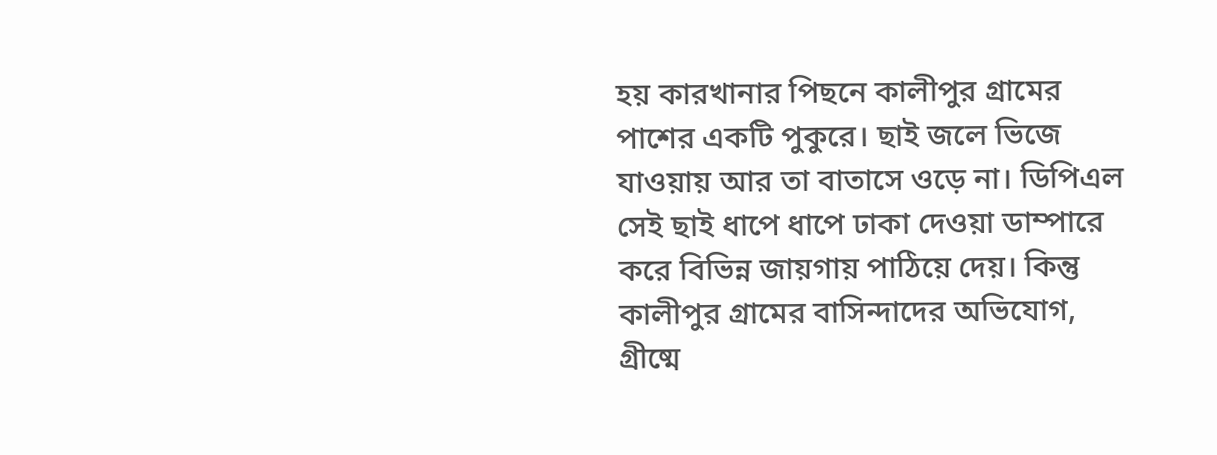হয় কারখানার পিছনে কালীপুর গ্রামের পাশের একটি পুকুরে। ছাই জলে ভিজে যাওয়ায় আর তা বাতাসে ওড়ে না। ডিপিএল সেই ছাই ধাপে ধাপে ঢাকা দেওয়া ডাম্পারে করে বিভিন্ন জায়গায় পাঠিয়ে দেয়। কিন্তু কালীপুর গ্রামের বাসিন্দাদের অভিযোগ, গ্রীষ্মে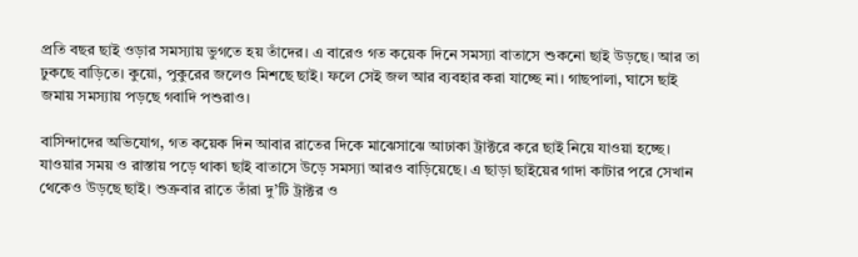প্রতি বছর ছাই ওড়ার সমস্যায় ভুগতে হয় তাঁদের। এ বারেও গত কয়েক দিনে সমস্যা বাতাসে শুকনো ছাই উড়ছে। আর তা ঢুকছে বাড়িতে। কুয়ো, পুকুরের জলেও মিশছে ছাই। ফলে সেই জল আর ব্যবহার করা যাচ্ছে না। গাছপালা, ঘাসে ছাই জমায় সমস্যায় পড়ছে গবাদি পশুরাও।

বাসিন্দাদের অভিযোগ, গত কয়েক দিন আবার রাতের দিকে মাঝেসাঝে আঢাকা ট্রাক্টরে করে ছাই নিয়ে যাওয়া হচ্ছে। যাওয়ার সময় ও রাস্তায় পড়ে থাকা ছাই বাতাসে উড়ে সমস্যা আরও বাড়িয়েছে। এ ছাড়া ছাইয়ের গাদা কাটার পরে সেখান থেকেও উড়ছে ছাই। শুক্রবার রাতে তাঁরা দু’টি ট্রাক্টর ও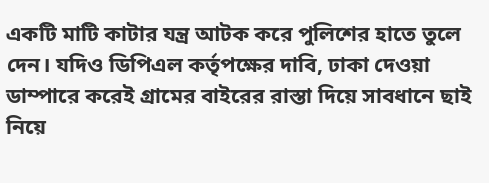একটি মাটি কাটার যন্ত্র আটক করে পুলিশের হাতে তুলে দেন। যদিও ডিপিএল কর্তৃপক্ষের দাবি, ঢাকা দেওয়া ডাম্পারে করেই গ্রামের বাইরের রাস্তা দিয়ে সাবধানে ছাই নিয়ে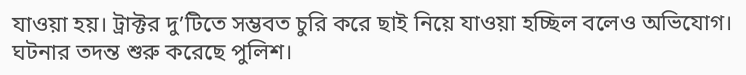যাওয়া হয়। ট্রাক্টর দু’টিতে সম্ভবত চুরি করে ছাই নিয়ে যাওয়া হচ্ছিল বলেও অভিযোগ। ঘটনার তদন্ত শুরু করেছে পুলিশ।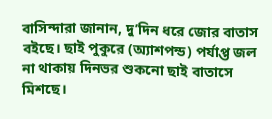বাসিন্দারা জানান, দু’দিন ধরে জোর বাতাস বইছে। ছাই পুকুরে (অ্যাশপন্ড) পর্যাপ্ত জল না থাকায় দিনভর শুকনো ছাই বাতাসে মিশছে।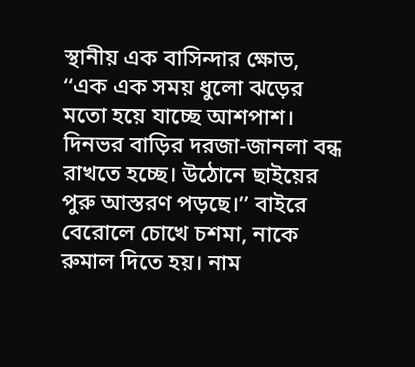স্থানীয় এক বাসিন্দার ক্ষোভ, ‘‘এক এক সময় ধুলো ঝড়ের মতো হয়ে যাচ্ছে আশপাশ। দিনভর বাড়ির দরজা-জানলা বন্ধ রাখতে হচ্ছে। উঠোনে ছাইয়ের পুরু আস্তরণ পড়ছে।’’ বাইরে বেরোলে চোখে চশমা, নাকে রুমাল দিতে হয়। নাম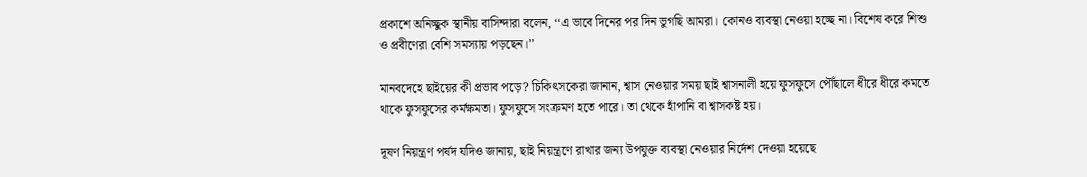প্রকাশে অনিচ্ছুক স্থানীয় বাসিন্দারা বলেন, ‘‘এ ভাবে দিনের পর দিন ভুগছি আমরা। কোনও ব্যবস্থা নেওয়া হচ্ছে না। বিশেষ করে শিশু ও প্রবীণেরা বেশি সমস্যায় পড়ছেন।’’

মানবদেহে ছাইয়ের কী প্রভাব পড়ে? চিকিৎসকেরা জানান, শ্বাস নেওয়ার সময় ছাই শ্বাসনালী হয়ে ফুসফুসে পৌঁছালে ধীরে ধীরে কমতে থাকে ফুসফুসের কর্মক্ষমতা। ফুসফুসে সংক্রমণ হতে পারে। তা থেকে হাঁপানি বা শ্বাসকষ্ট হয়।

দূষণ নিয়ন্ত্রণ পর্ষদ যদিও জানায়, ছাই নিয়ন্ত্রণে রাখার জন্য উপযুক্ত ব্যবস্থা নেওয়ার নির্দেশ দেওয়া হয়েছে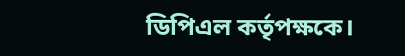ডিপিএল কর্তৃপক্ষকে।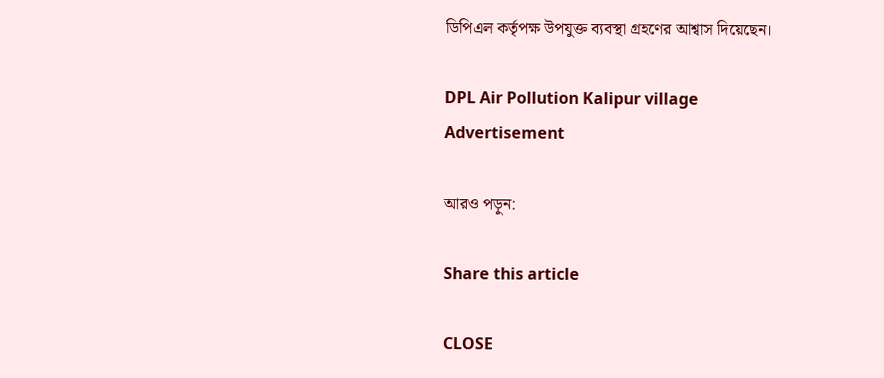ডিপিএল কর্তৃপক্ষ উপযুক্ত ব্যবস্থা গ্রহণের আশ্বাস দিয়েছেন।

DPL Air Pollution Kalipur village
Advertisement

আরও পড়ুন:

Share this article

CLOSE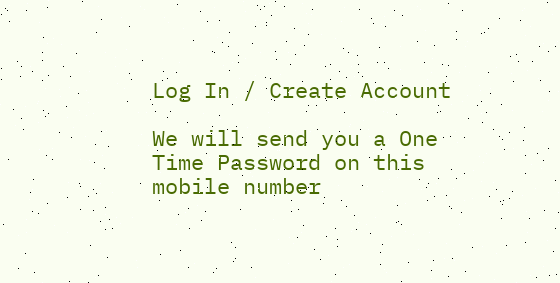Log In / Create Account

We will send you a One Time Password on this mobile number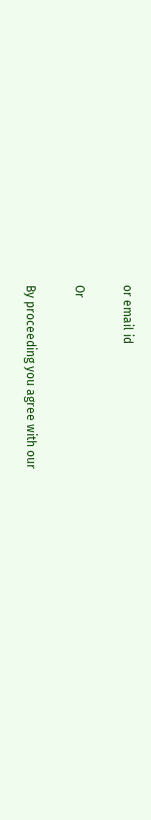or email id

Or

By proceeding you agree with our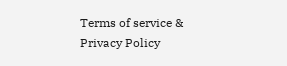Terms of service & Privacy Policy